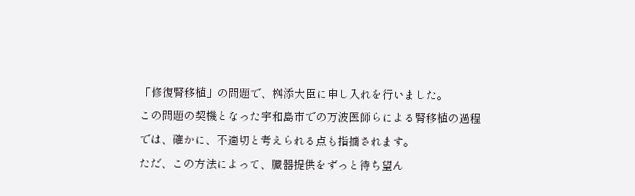「修復腎移植」の問題で、桝添大臣に申し入れを行いました。
この問題の契機となった宇和島市での万波医師らによる腎移植の過程では、確かに、不適切と考えられる点も指摘されます。
ただ、この方法によって、臓器提供をずっと待ち望ん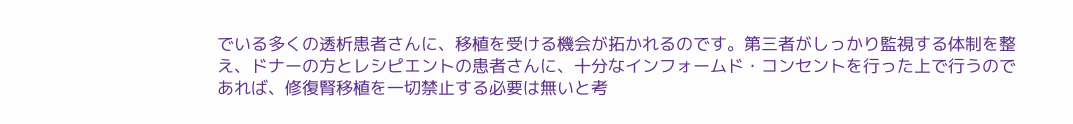でいる多くの透析患者さんに、移植を受ける機会が拓かれるのです。第三者がしっかり監視する体制を整え、ドナーの方とレシピエントの患者さんに、十分なインフォームド・コンセントを行った上で行うのであれば、修復腎移植を一切禁止する必要は無いと考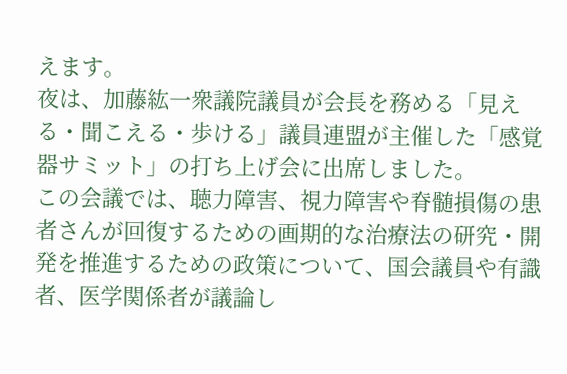えます。
夜は、加藤紘一衆議院議員が会長を務める「見える・聞こえる・歩ける」議員連盟が主催した「感覚器サミット」の打ち上げ会に出席しました。
この会議では、聴力障害、視力障害や脊髄損傷の患者さんが回復するための画期的な治療法の研究・開発を推進するための政策について、国会議員や有識者、医学関係者が議論し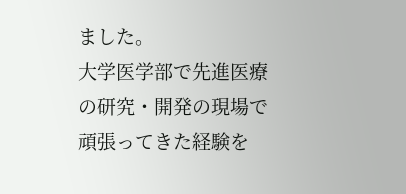ました。
大学医学部で先進医療の研究・開発の現場で頑張ってきた経験を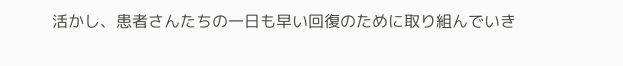活かし、患者さんたちの一日も早い回復のために取り組んでいき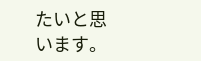たいと思います。